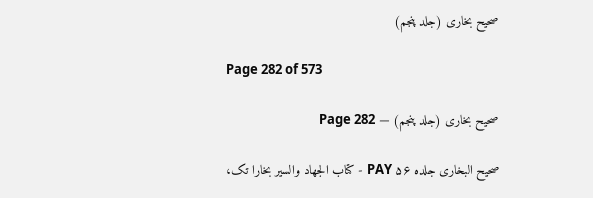صحیح بخاری (جلد پنجم)

Page 282 of 573

صحیح بخاری (جلد پنجم) — Page 282

صحيح البخاری جلده PAY ۵۶ - كتاب الجهاد والسير بخارا تک،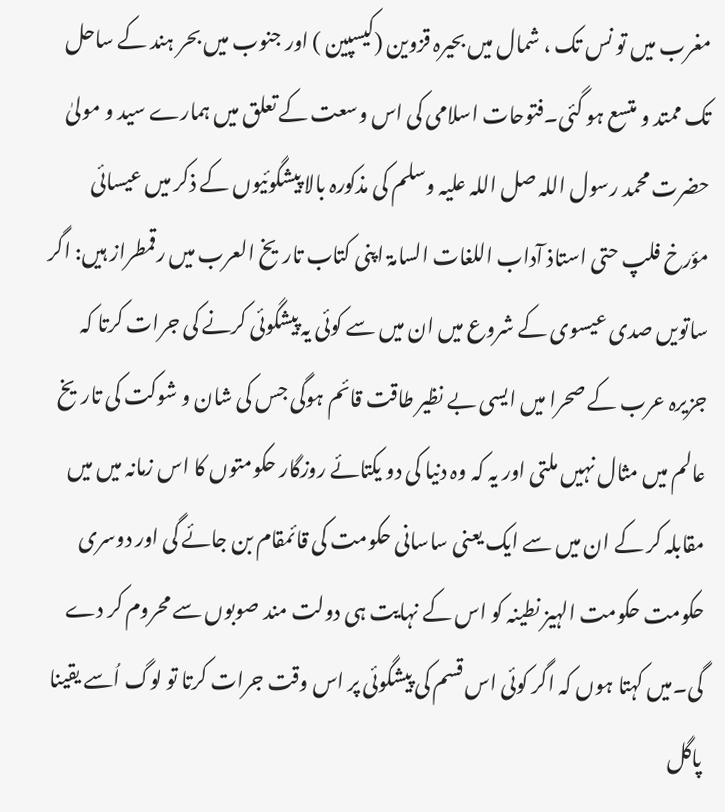مغرب میں تو نس تک ، شمال میں بحیرہ قزوین (کیسپین ) اور جنوب میں بحر ہند کے ساحل تک ممتد و متسع ہو گئی۔فتوحات اسلامی کی اس وسعت کے تعلق میں ہمارے سید و مولیٰ حضرت محمد رسول اللہ صل اللہ علیہ وسلم کی مذکورہ بالا پیشگوئیوں کے ذکر میں عیسائی مؤرخ فلپ حتی استاذ آداب اللغات السامۃ اپنی کتاب تاریخ العرب میں رقمطراز ہیں: اگر ساتویں صدی عیسوی کے شروع میں ان میں سے کوئی یہ پیشگوئی کرنے کی جرات کرتا کہ جزیرہ عرب کے صحرا میں ایسی بے نظیر طاقت قائم ہوگی جس کی شان و شوکت کی تاریخ عالم میں مثال نہیں ملتی اور یہ کہ وہ دنیا کی دو یکتائے روزگار حکومتوں کا اس زمانہ میں میں مقابلہ کر کے ان میں سے ایک یعنی ساسانی حکومت کی قائمقام بن جائے گی اور دوسری حکومت حکومت الہیز نطینہ کو اس کے نہایت ہی دولت مند صوبوں سے محروم کر دے گی۔میں کہتا ہوں کہ اگر کوئی اس قسم کی پیشگوئی پر اس وقت جرات کرتا تو لوگ اُسے یقینا پاگل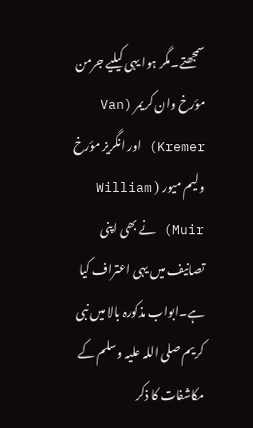سمجھتے۔مگر ہوا یہی کیلیے جرمن مؤرخ وان کریمر (Van Kremer) اور انگریز مؤرخ ولیم میور ( William Muir) نے بھی اپنی تصانیف میں یہی اعتراف کیا ہے۔ابواب مذکورہ بالا میں نبی کریم صلی اللہ علیہ وسلم کے مکاشفات کا ذکر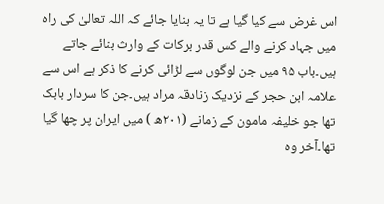اس غرض سے کیا گیا ہے تا یہ بنایا جائے کہ اللہ تعالیٰ کی راہ میں جہاد کرنے والے کس قدر برکات کے وارث بنائے جاتے ہیں۔باب ۹۵ میں جن لوگوں سے لڑائی کرنے کا ذکر ہے اس سے علامہ ابن حجر کے نزدیک زنادقہ مراد ہیں۔جن کا سردار بابک تھا جو خلیفہ مامون کے زمانے (۲۰۱ھ ) میں ایران پر چھا گیا تھا۔آخر وہ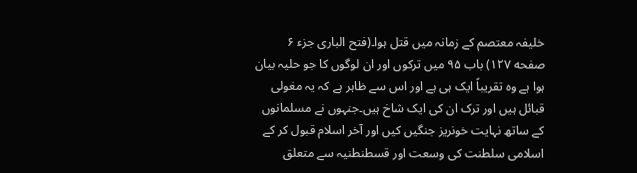خلیفہ معتصم کے زمانہ میں قتل ہوا۔(فتح الباری جزء ۶ صفحه ۱۲۷) باب ۹۵ میں ترکوں اور ان لوگوں کا جو حلیہ بیان ہوا ہے وہ تقریباً ایک ہی ہے اور اس سے ظاہر ہے کہ یہ مغولی قبائل ہیں اور ترک ان کی ایک شاخ ہیں۔جنہوں نے مسلمانوں کے ساتھ نہایت خونریز جنگیں کیں اور آخر اسلام قبول کر کے اسلامی سلطنت کی وسعت اور قسطنطنیہ سے متعلق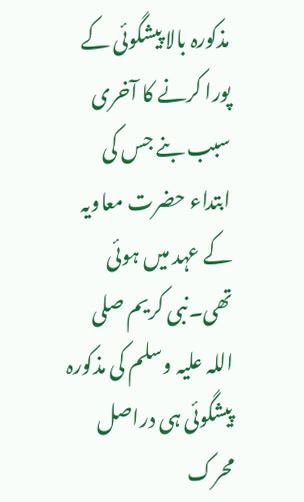مذکورہ بالا پیشگوئی کے پورا کرنے کا آخری سبب بنے جس کی ابتداء حضرت معاویہ کے عہد میں ہوئی تھی۔نبی کریم صلی اللہ علیہ وسلم کی مذکورہ پیشگوئی ہی دراصل محرک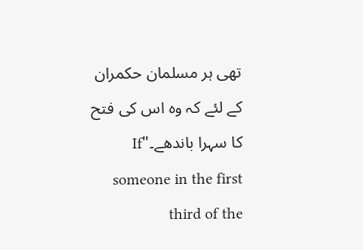تھی ہر مسلمان حکمران کے لئے کہ وہ اس کی فتح کا سہرا باندھے۔"If someone in the first third of the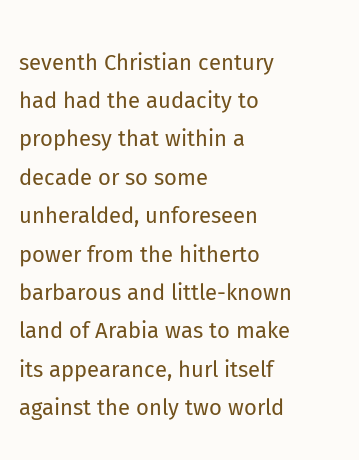seventh Christian century had had the audacity to prophesy that within a decade or so some unheralded, unforeseen power from the hitherto barbarous and little-known land of Arabia was to make its appearance, hurl itself against the only two world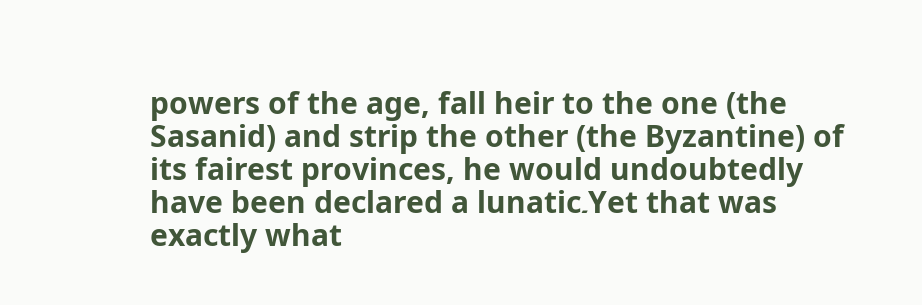powers of the age, fall heir to the one (the Sasanid) and strip the other (the Byzantine) of its fairest provinces, he would undoubtedly have been declared a lunatic۔Yet that was exactly what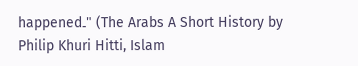happened۔" (The Arabs A Short History by Philip Khuri Hitti, Islam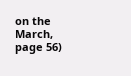on the March, page 56)